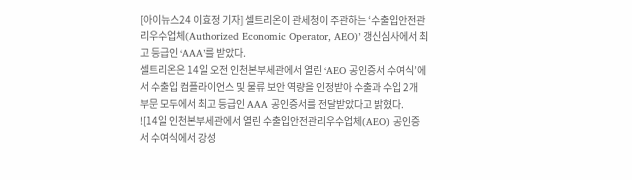[아이뉴스24 이효정 기자] 셀트리온이 관세청이 주관하는 ‘수출입안전관리우수업체(Authorized Economic Operator, AEO)’ 갱신심사에서 최고 등급인 ‘AAA’를 받았다.
셀트리온은 14일 오전 인천본부세관에서 열린 ‘AEO 공인증서 수여식’에서 수출입 컴플라이언스 및 물류 보안 역량을 인정받아 수출과 수입 2개 부문 모두에서 최고 등급인 AAA 공인증서를 전달받았다고 밝혔다.
![14일 인천본부세관에서 열린 수출입안전관리우수업체(AEO) 공인증서 수여식에서 강성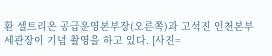환 셀트리온 공급운영본부장(오른쪽)과 고석진 인천본부세관장이 기념 촬영을 하고 있다. [사진=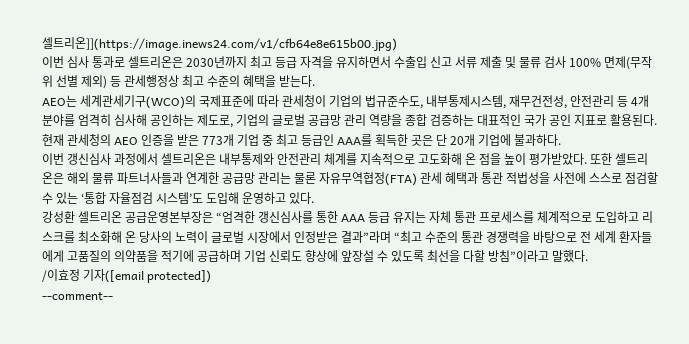셀트리온]](https://image.inews24.com/v1/cfb64e8e615b00.jpg)
이번 심사 통과로 셀트리온은 2030년까지 최고 등급 자격을 유지하면서 수출입 신고 서류 제출 및 물류 검사 100% 면제(무작위 선별 제외) 등 관세행정상 최고 수준의 혜택을 받는다.
AEO는 세계관세기구(WCO)의 국제표준에 따라 관세청이 기업의 법규준수도, 내부통제시스템, 재무건전성, 안전관리 등 4개 분야를 엄격히 심사해 공인하는 제도로, 기업의 글로벌 공급망 관리 역량을 종합 검증하는 대표적인 국가 공인 지표로 활용된다. 현재 관세청의 AEO 인증을 받은 773개 기업 중 최고 등급인 AAA를 획득한 곳은 단 20개 기업에 불과하다.
이번 갱신심사 과정에서 셀트리온은 내부통제와 안전관리 체계를 지속적으로 고도화해 온 점을 높이 평가받았다. 또한 셀트리온은 해외 물류 파트너사들과 연계한 공급망 관리는 물론 자유무역협정(FTA) 관세 혜택과 통관 적법성을 사전에 스스로 점검할 수 있는 ‘통합 자율점검 시스템’도 도입해 운영하고 있다.
강성환 셀트리온 공급운영본부장은 “엄격한 갱신심사를 통한 AAA 등급 유지는 자체 통관 프로세스를 체계적으로 도입하고 리스크를 최소화해 온 당사의 노력이 글로벌 시장에서 인정받은 결과”라며 “최고 수준의 통관 경쟁력을 바탕으로 전 세계 환자들에게 고품질의 의약품을 적기에 공급하며 기업 신뢰도 향상에 앞장설 수 있도록 최선을 다할 방침”이라고 말했다.
/이효정 기자([email protected])
--comment--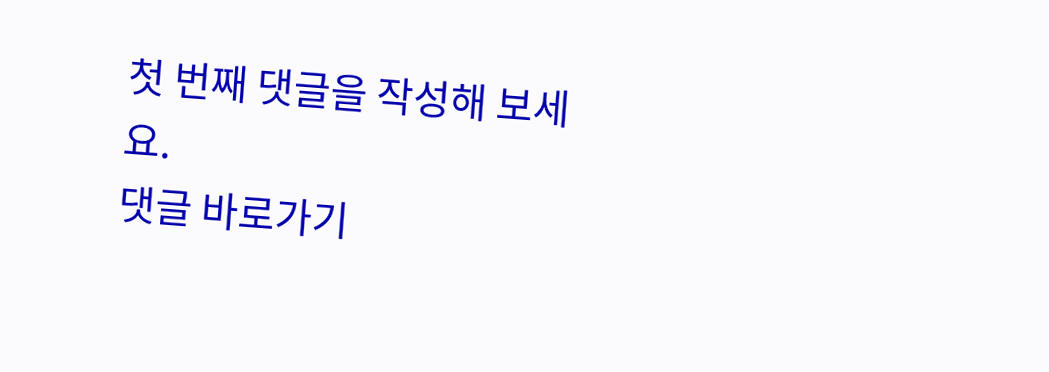첫 번째 댓글을 작성해 보세요.
댓글 바로가기